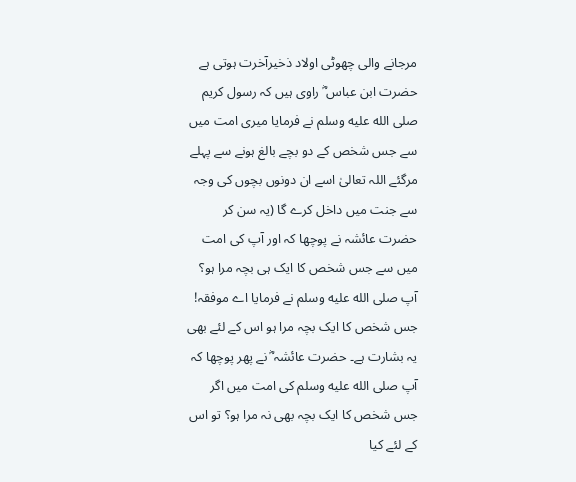مرجانے والی چھوٹی اولاد ذخیرآخرت ہوتی ہے
حضرت ابن عباس ؓ راوی ہیں کہ رسول کریم صلى الله عليه وسلم نے فرمایا میری امت میں سے جس شخص کے دو بچے بالغ ہونے سے پہلے مرگئے اللہ تعالیٰ اسے ان دونوں بچوں کی وجہ سے جنت میں داخل کرے گا (یہ سن کر حضرت عائشہ نے پوچھا کہ اور آپ کی امت میں سے جس شخص کا ایک ہی بچہ مرا ہو؟ آپ صلى الله عليه وسلم نے فرمایا اے موفقہ! جس شخص کا ایک بچہ مرا ہو اس کے لئے بھی یہ بشارت ہے۔ حضرت عائشہ ؓ نے پھر پوچھا کہ آپ صلى الله عليه وسلم کی امت میں اگر جس شخص کا ایک بچہ بھی نہ مرا ہو؟ تو اس کے لئے کیا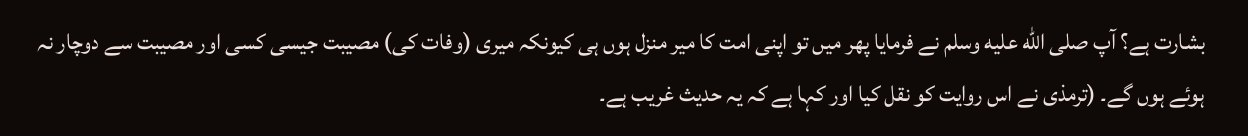بشارت ہے؟ آپ صلى الله عليه وسلم نے فرمایا پھر میں تو اپنی امت کا میر منزل ہوں ہی کیونکہ میری (وفات کی) مصیبت جیسی کسی اور مصیبت سے دوچار نہ ہوئے ہوں گے۔ (ترمذی نے اس روایت کو نقل کیا اور کہا ہے کہ یہ حدیث غریب ہے۔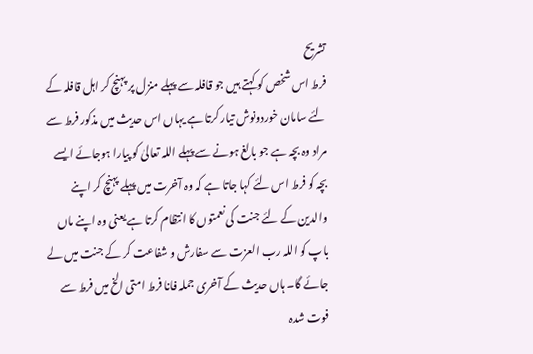تشریح
فرط اس شخص کو کہتے ہیں جو قافلہ سے پہلے منزل پر پہنچ کر اہل قافلہ کے لئے سامان خوردونوش تیار کرتا ہے یہاں اس حدیث میں مذکور فرط سے مراد وہ بچہ ہے جو بالغ ہونے سے پہلے اللہ تعالیٰ کو پیارا ہوجائے ایسے بچہ کو فرط اس لئے کہا جاتا ہے کہ وہ آخرت میں پہلے پہنچ کر اپنے والدین کے لئے جنت کی نعمتوں کا انتظام کرتا ہے یعنی وہ اپنے ماں باپ کو اللہ رب العزت سے سفارش و شفاعت کر کے جنت میں لے جائے گا۔ ہاں حدیث کے آخری جملہ فانا فرط امتی الخ میں فرط سے فوت شدہ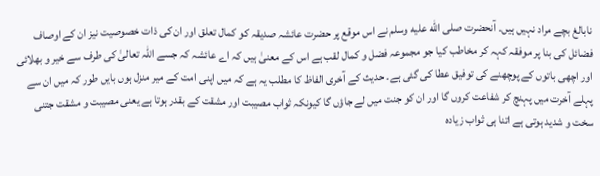نابالغ بچے مراد نہیں ہیں۔ آنحضرت صلى الله عليه وسلم نے اس موقع پر حضرت عائشہ صدیقہ کو کمال تعلق اور ان کی ذات خصوصیت نیز ان کے اوصاف فضائل کی بنا پر موفقہ کہہ کر مخاطب کیا جو مجموعہ فضل و کمال لقب ہے اس کے معنیٰ ہیں کہ اے عائشہ کہ جسے اللہ تعالیٰ کی طرف سے خیر و بھلائی اور اچھی باتوں کے پوچھنے کی توفیق عطا کی گئی ہے۔ حدیث کے آخری الفاظ کا مطلب یہ ہے کہ میں اپنی امت کے میر منزل ہوں بایں طور کہ میں ان سے پہلے آخرت میں پہنچ کر شفاعت کروں گا اور ان کو جنت میں لے جاؤں گا کیونکہ ثواب مصیبت اور مشقت کے بقدر ہوتا ہے یعنی مصیبت و مشقت جتنی سخت و شدید ہوتی ہے اتنا ہی ثواب زیادہ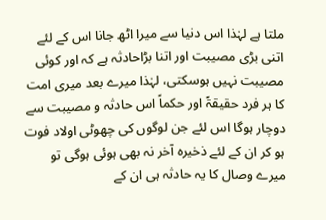ملتا ہے لہٰذا اس دنیا سے میرا اٹھ جانا اس کے لئے اتنی بڑی مصیبت اور اتنا بڑاحادثہ ہے کہ اور کوئی مصیبت نہیں ہوسکتی، لہٰذا میرے بعد میری امت کا ہر فرد حقیقۃً اور حکماً اس حادثہ و مصیبت سے دوچار ہوگا اس لئے جن لوگوں کی چھوٹی اولاد فوت ہو کر ان کے لئے ذخیرہ آخر نہ بھی ہوئی ہوگی تو میرے وصال کا یہ حادثہ ہی ان کے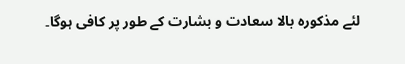لئے مذکورہ بالا سعادت و بشارت کے طور پر کافی ہوگا۔